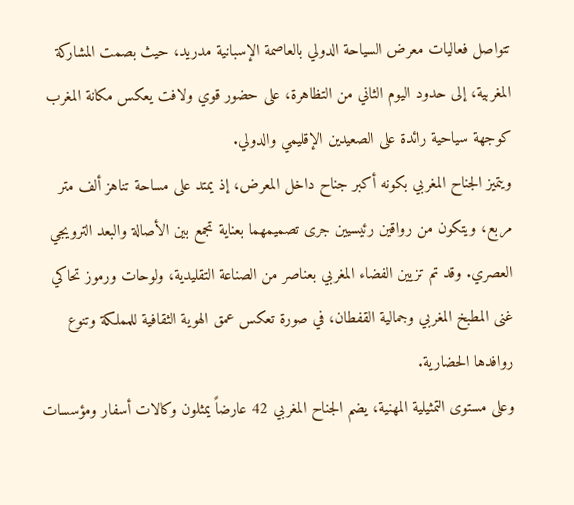تتواصل فعاليات معرض السياحة الدولي بالعاصمة الإسبانية مدريد، حيث بصمت المشاركة المغربية، إلى حدود اليوم الثاني من التظاهرة، على حضور قوي ولافت يعكس مكانة المغرب كوجهة سياحية رائدة على الصعيدين الإقليمي والدولي.
ويتميز الجناح المغربي بكونه أكبر جناح داخل المعرض، إذ يمتد على مساحة تناهز ألف متر مربع، ويتكون من رواقين رئيسيين جرى تصميمهما بعناية تجمع بين الأصالة والبعد الترويجي العصري. وقد تم تزيين الفضاء المغربي بعناصر من الصناعة التقليدية، ولوحات ورموز تحاكي غنى المطبخ المغربي وجمالية القفطان، في صورة تعكس عمق الهوية الثقافية للمملكة وتنوع روافدها الحضارية.
وعلى مستوى التمثيلية المهنية، يضم الجناح المغربي 42 عارضاً يمثلون وكالات أسفار ومؤسسات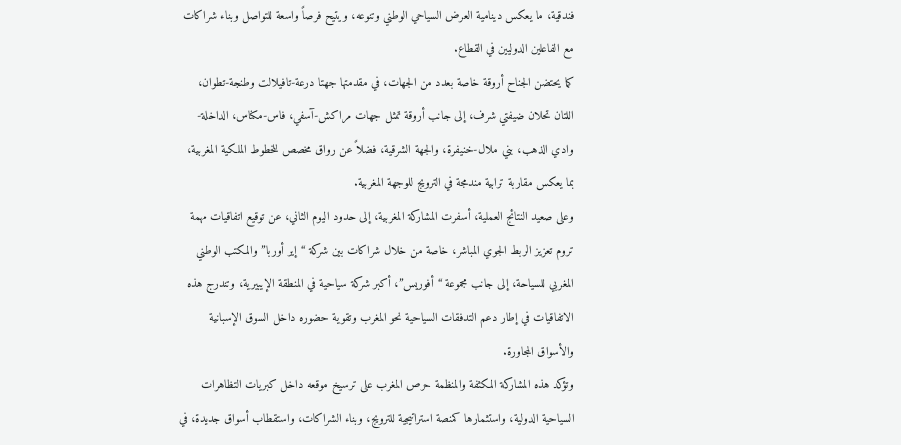فندقية، ما يعكس دينامية العرض السياحي الوطني وتنوعه، ويتيح فرصاً واسعة للتواصل وبناء شراكات مع الفاعلين الدوليين في القطاع.
كما يحتضن الجناح أروقة خاصة بعدد من الجهات، في مقدمتها جهتا درعة-تافيلالت وطنجة-تطوان، اللتان تحلان ضيفتي شرف، إلى جانب أروقة تمثل جهات مراكش-آسفي، فاس-مكناس، الداخلة-وادي الذهب، بني ملال-خنيفرة، والجهة الشرقية، فضلاً عن رواق مخصص للخطوط الملكية المغربية، بما يعكس مقاربة ترابية مندمجة في الترويج للوجهة المغربية.
وعلى صعيد النتائج العملية، أسفرت المشاركة المغربية، إلى حدود اليوم الثاني، عن توقيع اتفاقيات مهمة تروم تعزيز الربط الجوي المباشر، خاصة من خلال شراكات بين شركة “إير أوربا” والمكتب الوطني المغربي للسياحة، إلى جانب مجموعة “أفوريس”، أكبر شركة سياحية في المنطقة الإيبيرية، وتندرج هذه الاتفاقيات في إطار دعم التدفقات السياحية نحو المغرب وتقوية حضوره داخل السوق الإسبانية والأسواق المجاورة.
وتؤكد هذه المشاركة المكثفة والمنظمة حرص المغرب على ترسيخ موقعه داخل كبريات التظاهرات السياحية الدولية، واستثمارها كمنصة استراتيجية للترويج، وبناء الشراكات، واستقطاب أسواق جديدة، في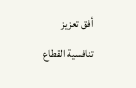أفق تعزيز تنافسية القطاع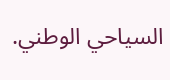السياحي الوطني.